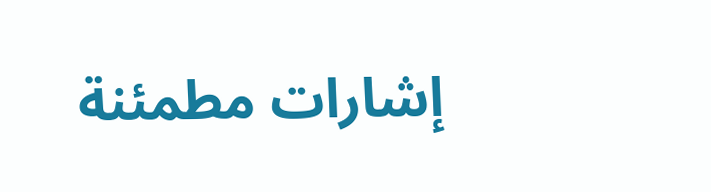إشارات مطمئنة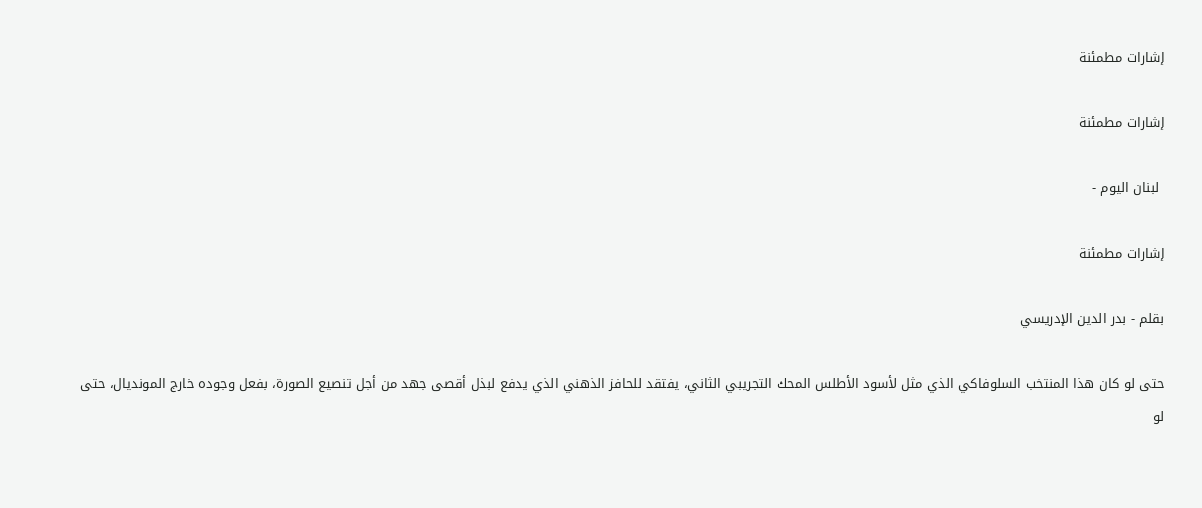إشارات مطمئنة

إشارات مطمئنة

 لبنان اليوم -

إشارات مطمئنة

بقلم - بدر الدين الإدريسي

حتى لو كان هذا المنتخب السلوفاكي الذي مثل لأسود الأطلس المحك التجريبي الثاني، يفتقد للحافز الذهني الذي يدفع لبذل أقصى جهد من أجل تنصيع الصورة، بفعل وجوده خارج المونديال، حتى لو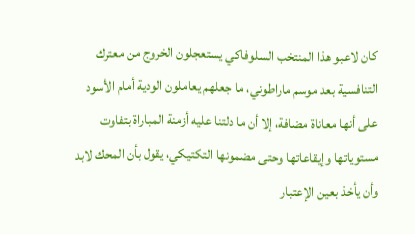كان لاعبو هذا المنتخب السلوفاكي يستعجلون الخروج من معترك التنافسية بعد موسم ماراطوني، ما جعلهم يعاملون الودية أمام الأسود على أنها معاناة مضافة، إلا أن ما دلتنا عليه أزمنة المباراة بتفاوت مستوياتها وإيقاعاتها وحتى مضمونها التكتيكي، يقول بأن المحك لابد وأن يأخذ بعين الإعتبار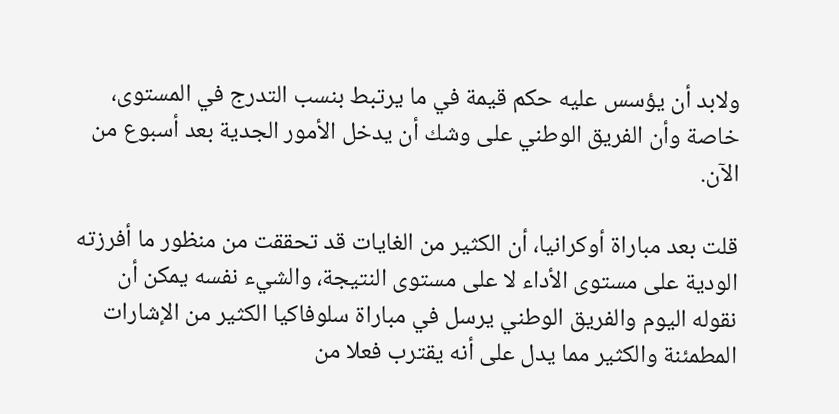ولابد أن يؤسس عليه حكم قيمة في ما يرتبط بنسب التدرج في المستوى، خاصة وأن الفريق الوطني على وشك أن يدخل الأمور الجدية بعد أسبوع من الآن.

قلت بعد مباراة أوكرانيا، أن الكثير من الغايات قد تحققت من منظور ما أفرزته الودية على مستوى الأداء لا على مستوى النتيجة، والشيء نفسه يمكن أن نقوله اليوم والفريق الوطني يرسل في مباراة سلوفاكيا الكثير من الإشارات المطمئنة والكثير مما يدل على أنه يقترب فعلا من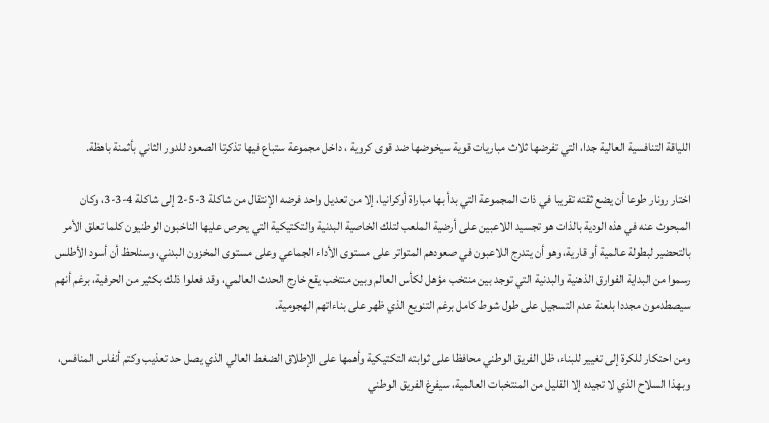اللياقة التنافسية العالية جدا، التي تفرضها ثلاث مباريات قوية سيخوضها ضد قوى كروية ، داخل مجموعة ستباع فيها تذكرتا الصعود للدور الثاني بأثمنة باهظة.

اختار رونار طوعا أن يضع ثقته تقريبا في ذات المجموعة التي بدأ بها مباراة أوكرانيا، إلا من تعديل واحد فرضه الإنتقال من شاكلة 3-5-2 إلى شاكلة 4-3-3، وكان المبحوث عنه في هذه الودية بالذات هو تجسيد اللاعبين على أرضية الملعب لتلك الخاصية البدنية والتكتيكية التي يحرص عليها الناخبون الوطنيون كلما تعلق الأمر بالتحضير لبطولة عالمية أو قارية، وهو أن يتدرج اللاعبون في صعودهم المتواتر على مستوى الأداء الجماعي وعلى مستوى المخزون البدني، وسنلحظ أن أسود الأطلس رسموا من البداية الفوارق الذهنية والبدنية التي توجد بين منتخب مؤهل لكأس العالم وبين منتخب يقع خارج الحدث العالمي، وقد فعلوا ذلك بكثير من الحرفية، برغم أنهم سيصطدمون مجددا بلعنة عدم التسجيل على طول شوط كامل برغم التنويع الذي ظهر على بناءاتهم الهجومية.

ومن احتكار للكرة إلى تغيير للبناء، ظل الفريق الوطني محافظا على ثوابته التكتيكية وأهمها على الإطلاق الضغط العالي الذي يصل حد تعذيب وكتم أنفاس المنافس، وبهذا السلاح الذي لا تجيده إلا القليل من المنتخبات العالمية، سيفرغ الفريق الوطني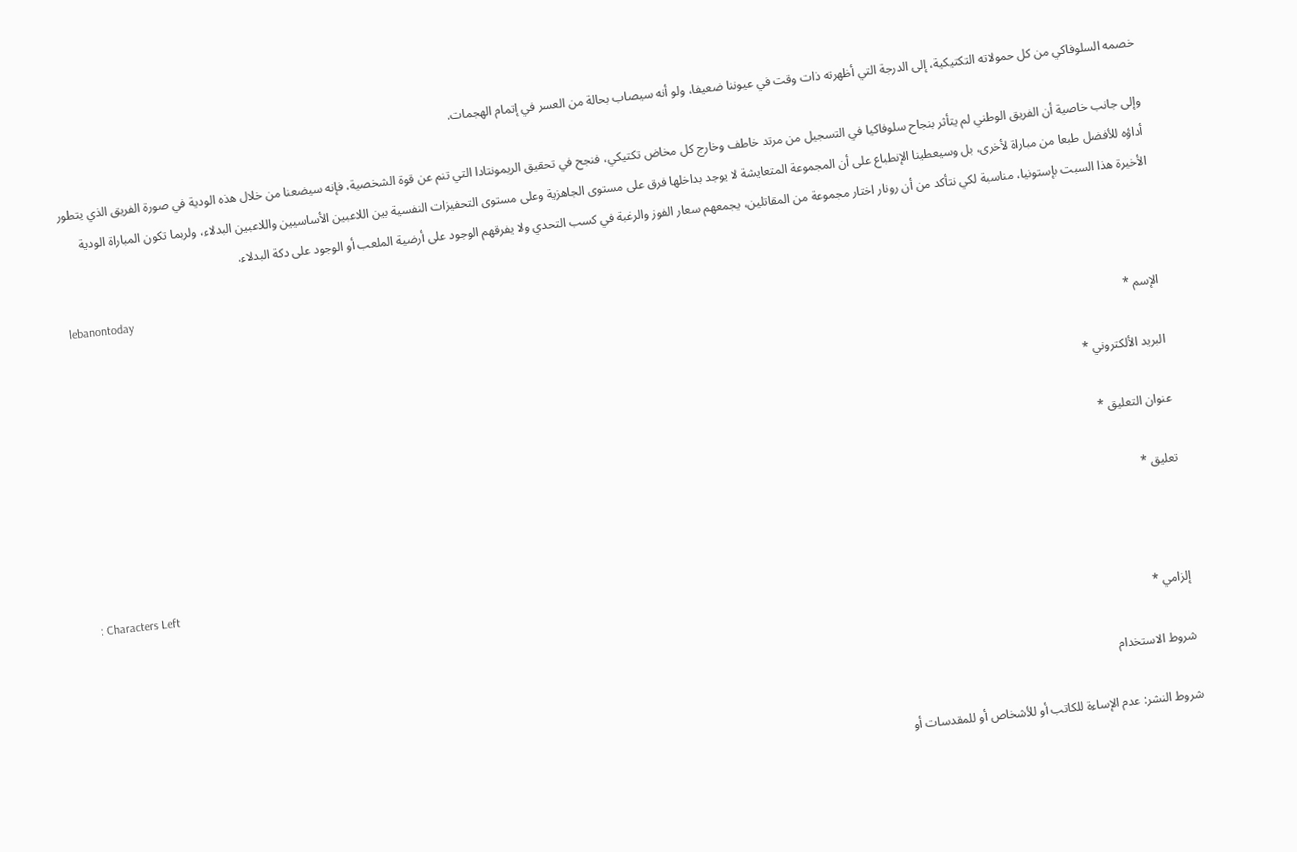خصمه السلوفاكي من كل حمولاته التكتيكية، إلى الدرجة التي أظهرته ذات وقت في عيوننا ضعيفا، ولو أنه سيصاب بحالة من العسر في إتمام الهجمات.

وإلى جانب خاصية أن الفريق الوطني لم يتأثر بنجاح سلوفاكيا في التسجيل من مرتد خاطف وخارج كل مخاض تكتيكي، فنجح في تحقيق الريمونتادا التي تنم عن قوة الشخصية، فإنه سيضعنا من خلال هذه الودية في صورة الفريق الذي يتطور أداؤه للأفضل طبعا من مباراة لأخرى، بل وسيعطينا الإنطباع على أن المجموعة المتعايشة لا يوجد بداخلها فرق على مستوى الجاهزية وعلى مستوى التحفيزات النفسية بين اللاعبين الأساسيين واللاعبين البدلاء، ولربما تكون المباراة الودية الأخيرة هذا السبت بإستونيا، مناسبة لكي نتأكد من أن رونار اختار مجموعة من المقاتلين، يجمعهم سعار الفوز والرغبة في كسب التحدي ولا يفرقهم الوجود على أرضية الملعب أو الوجود على دكة البدلاء.

lebanontoday

الإسم *

البريد الألكتروني *

عنوان التعليق *

تعليق *

: Characters Left

إلزامي *

شروط الاستخدام

شروط النشر: عدم الإساءة للكاتب أو للأشخاص أو للمقدسات أو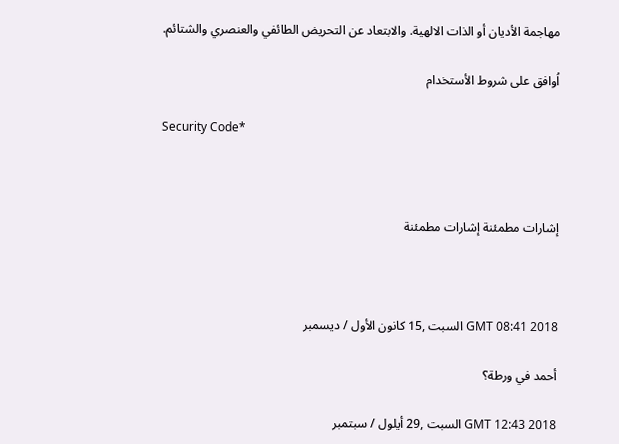مهاجمة الأديان أو الذات الالهية. والابتعاد عن التحريض الطائفي والعنصري والشتائم.

اُوافق على شروط الأستخدام

Security Code*



إشارات مطمئنة إشارات مطمئنة



GMT 08:41 2018 السبت ,15 كانون الأول / ديسمبر

أحمد في ورطة؟

GMT 12:43 2018 السبت ,29 أيلول / سبتمبر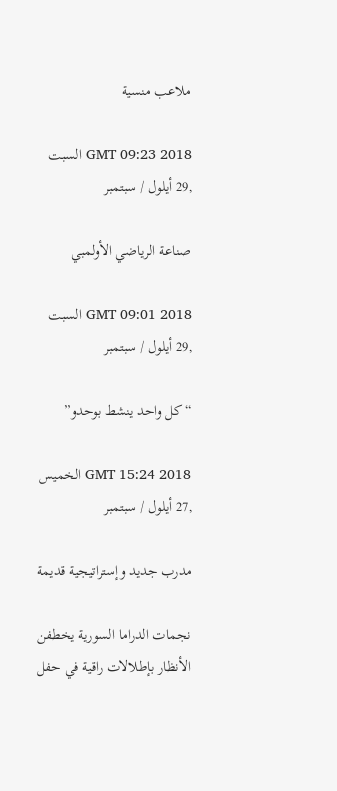ملاعب منسية

GMT 09:23 2018 السبت ,29 أيلول / سبتمبر

صناعة الرياضي الأولمبي

GMT 09:01 2018 السبت ,29 أيلول / سبتمبر

“كل واحد ينشط بوحدو”

GMT 15:24 2018 الخميس ,27 أيلول / سبتمبر

مدرب جديد وإستراتيجية قديمة

نجمات الدراما السورية يخطفن الأنظار بإطلالات راقية في حفل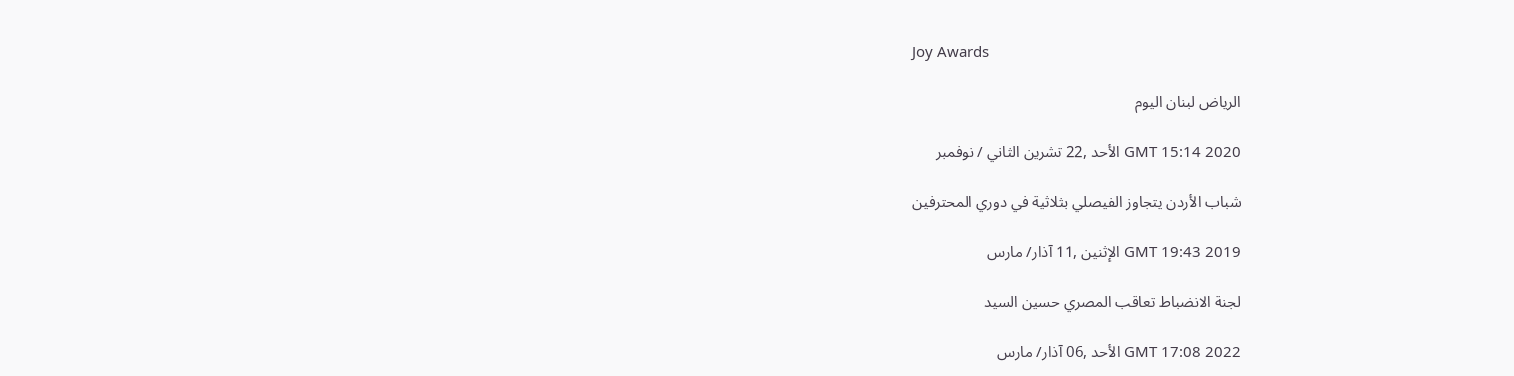Joy Awards

الرياض لبنان اليوم

GMT 15:14 2020 الأحد ,22 تشرين الثاني / نوفمبر

شباب الأردن يتجاوز الفيصلي بثلاثية في دوري المحترفين

GMT 19:43 2019 الإثنين ,11 آذار/ مارس

لجنة الانضباط تعاقب المصري حسين السيد

GMT 17:08 2022 الأحد ,06 آذار/ مارس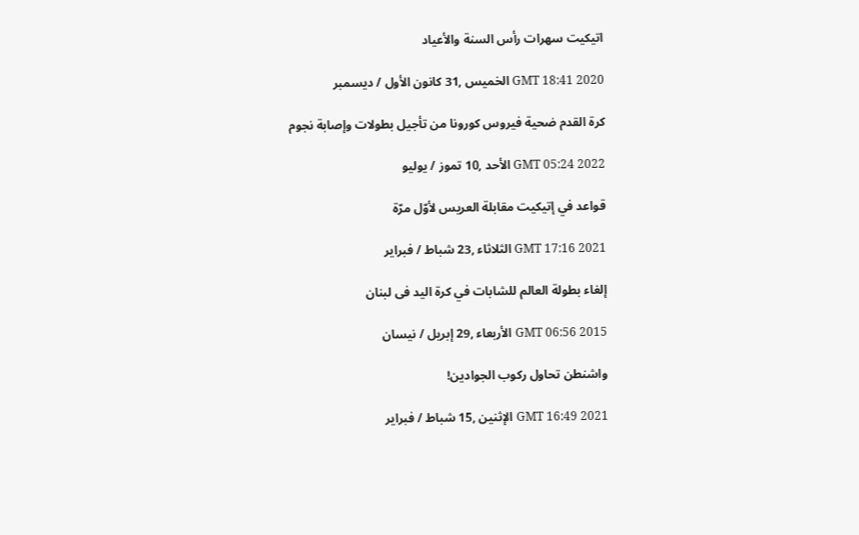اتيكيت سهرات رأس السنة والأعياد

GMT 18:41 2020 الخميس ,31 كانون الأول / ديسمبر

كرة القدم ضحية فيروس كورونا من تأجيل بطولات وإصابة نجوم

GMT 05:24 2022 الأحد ,10 تموز / يوليو

قواعد في إتيكيت مقابلة العريس لأوّل مرّة

GMT 17:16 2021 الثلاثاء ,23 شباط / فبراير

إلغاء بطولة العالم للشابات في كرة اليد فى لبنان

GMT 06:56 2015 الأربعاء ,29 إبريل / نيسان

واشنطن تحاول ركوب الجوادين!

GMT 16:49 2021 الإثنين ,15 شباط / فبراير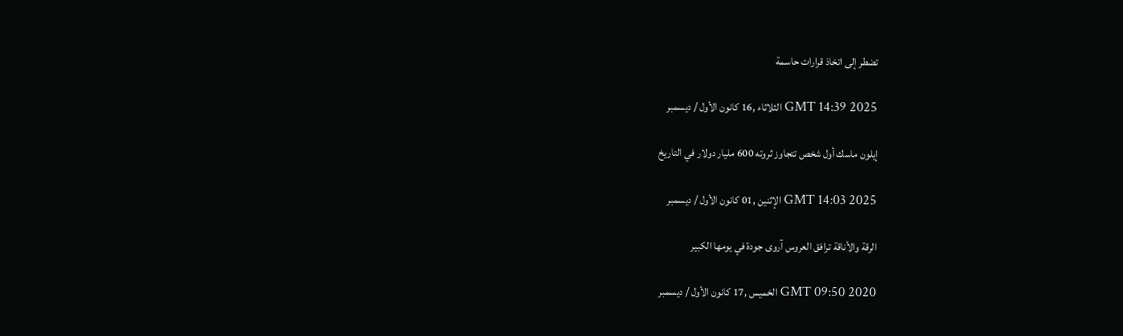تضطر إلى اتخاذ قرارات حاسمة

GMT 14:39 2025 الثلاثاء ,16 كانون الأول / ديسمبر

إيلون ماسك أول شخص تتجاوز ثروته 600 مليار دولار في التاريخ

GMT 14:03 2025 الإثنين ,01 كانون الأول / ديسمبر

الرقة والأناقة ترافق العروس آروى جودة في يومها الكبير

GMT 09:50 2020 الخميس ,17 كانون الأول / ديسمبر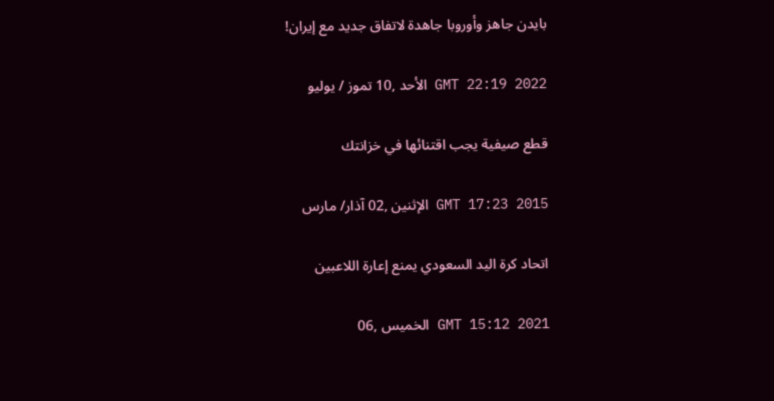بايدن جاهز وأوروبا جاهدة لاتفاق جديد مع إيران!

GMT 22:19 2022 الأحد ,10 تموز / يوليو

قطع صيفية يجب اقتنائها في خزانتك

GMT 17:23 2015 الإثنين ,02 آذار/ مارس

اتحاد كرة اليد السعودي يمنع إعارة اللاعبين

GMT 15:12 2021 الخميس ,06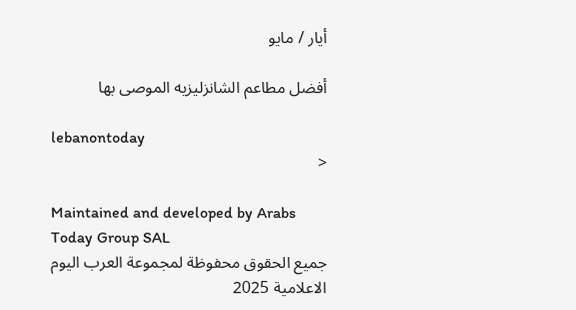أيار / مايو

أفضل مطاعم الشانزليزيه الموصى بها

lebanontoday
<

Maintained and developed by Arabs Today Group SAL
جميع الحقوق محفوظة لمجموعة العرب اليوم الاعلامية 2025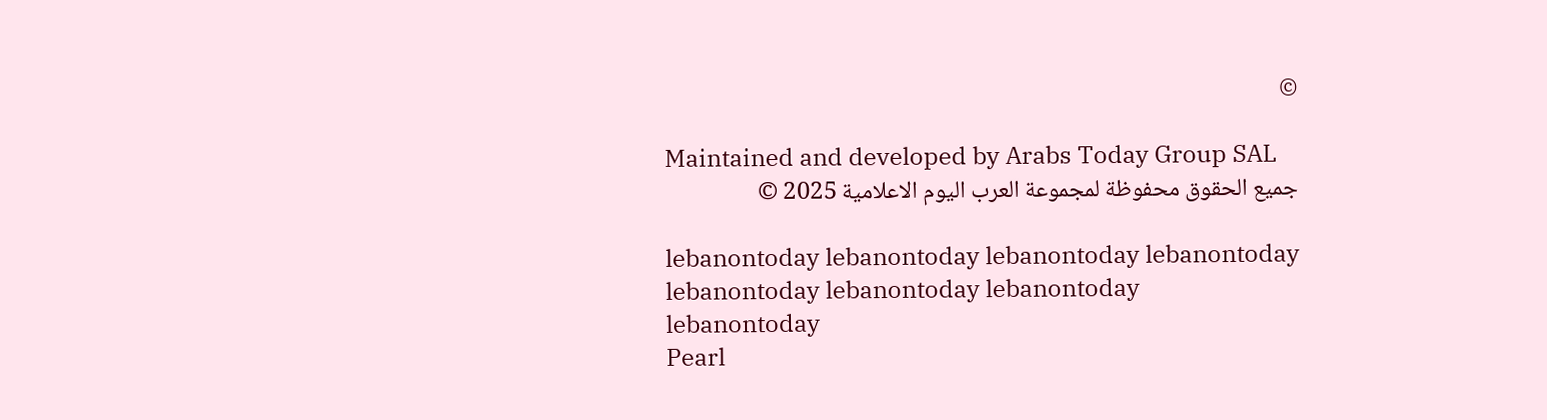©

Maintained and developed by Arabs Today Group SAL
جميع الحقوق محفوظة لمجموعة العرب اليوم الاعلامية 2025 ©

lebanontoday lebanontoday lebanontoday lebanontoday
lebanontoday lebanontoday lebanontoday
lebanontoday
Pearl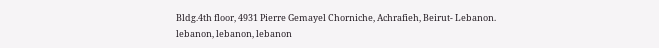Bldg.4th floor, 4931 Pierre Gemayel Chorniche, Achrafieh, Beirut- Lebanon.
lebanon, lebanon, lebanon